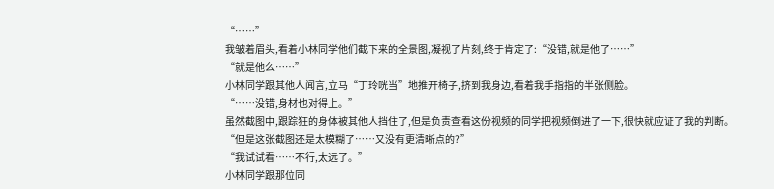“……”
我皱着眉头,看着小林同学他们截下来的全景图,凝视了片刻,终于肯定了:“没错,就是他了……”
“就是他么……”
小林同学跟其他人闻言,立马“丁玲咣当”地推开椅子,挤到我身边,看着我手指指的半张侧脸。
“……没错,身材也对得上。”
虽然截图中,跟踪狂的身体被其他人挡住了,但是负责查看这份视频的同学把视频倒进了一下,很快就应证了我的判断。
“但是这张截图还是太模糊了……又没有更清晰点的?”
“我试试看……不行,太远了。”
小林同学跟那位同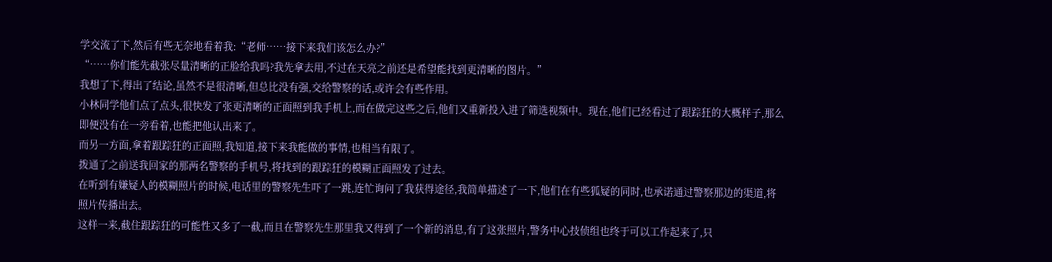学交流了下,然后有些无奈地看着我:“老师……接下来我们该怎么办?”
“……你们能先截张尽量清晰的正脸给我吗?我先拿去用,不过在天亮之前还是希望能找到更清晰的图片。”
我想了下,得出了结论,虽然不是很清晰,但总比没有强,交给警察的话,或许会有些作用。
小林同学他们点了点头,很快发了张更清晰的正面照到我手机上,而在做完这些之后,他们又重新投入进了筛选视频中。现在,他们已经看过了跟踪狂的大概样子,那么即便没有在一旁看着,也能把他认出来了。
而另一方面,拿着跟踪狂的正面照,我知道,接下来我能做的事情,也相当有限了。
拨通了之前送我回家的那两名警察的手机号,将找到的跟踪狂的模糊正面照发了过去。
在听到有嫌疑人的模糊照片的时候,电话里的警察先生吓了一跳,连忙询问了我获得途径,我简单描述了一下,他们在有些狐疑的同时,也承诺通过警察那边的渠道,将照片传播出去。
这样一来,截住跟踪狂的可能性又多了一截,而且在警察先生那里我又得到了一个新的消息,有了这张照片,警务中心技侦组也终于可以工作起来了,只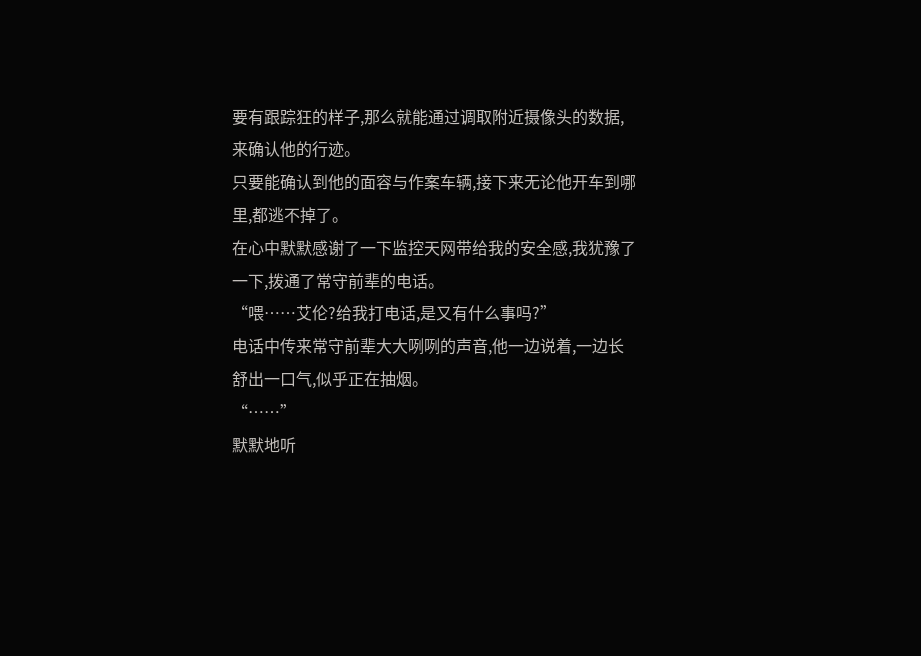要有跟踪狂的样子,那么就能通过调取附近摄像头的数据,来确认他的行迹。
只要能确认到他的面容与作案车辆,接下来无论他开车到哪里,都逃不掉了。
在心中默默感谢了一下监控天网带给我的安全感,我犹豫了一下,拨通了常守前辈的电话。
“喂……艾伦?给我打电话,是又有什么事吗?”
电话中传来常守前辈大大咧咧的声音,他一边说着,一边长舒出一口气,似乎正在抽烟。
“……”
默默地听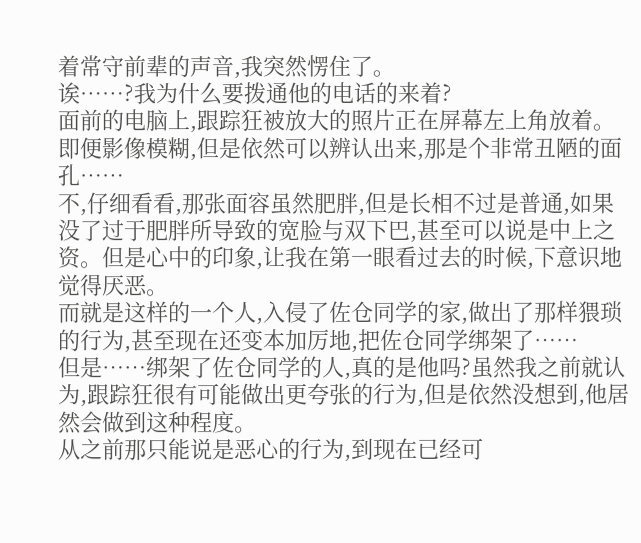着常守前辈的声音,我突然愣住了。
诶……?我为什么要拨通他的电话的来着?
面前的电脑上,跟踪狂被放大的照片正在屏幕左上角放着。
即便影像模糊,但是依然可以辨认出来,那是个非常丑陋的面孔……
不,仔细看看,那张面容虽然肥胖,但是长相不过是普通,如果没了过于肥胖所导致的宽脸与双下巴,甚至可以说是中上之资。但是心中的印象,让我在第一眼看过去的时候,下意识地觉得厌恶。
而就是这样的一个人,入侵了佐仓同学的家,做出了那样猥琐的行为,甚至现在还变本加厉地,把佐仓同学绑架了……
但是……绑架了佐仓同学的人,真的是他吗?虽然我之前就认为,跟踪狂很有可能做出更夸张的行为,但是依然没想到,他居然会做到这种程度。
从之前那只能说是恶心的行为,到现在已经可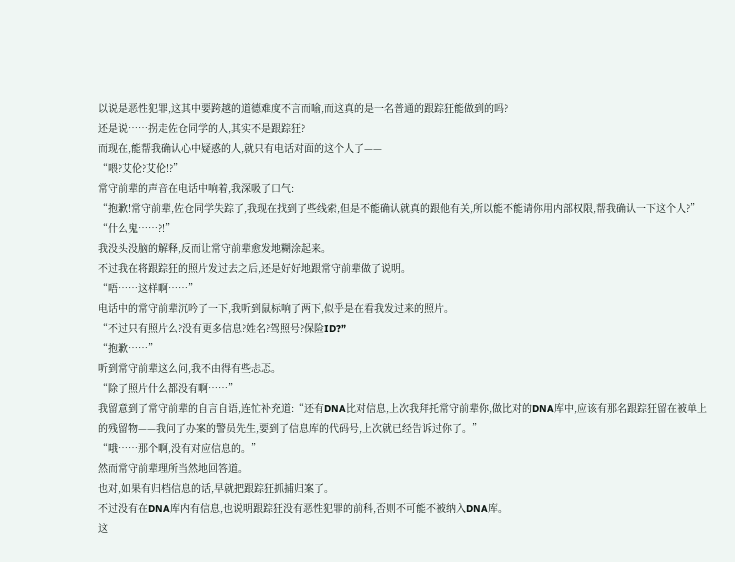以说是恶性犯罪,这其中要跨越的道德难度不言而喻,而这真的是一名普通的跟踪狂能做到的吗?
还是说……拐走佐仓同学的人,其实不是跟踪狂?
而现在,能帮我确认心中疑惑的人,就只有电话对面的这个人了——
“喂?艾伦?艾伦!?”
常守前辈的声音在电话中响着,我深吸了口气:
“抱歉!常守前辈,佐仓同学失踪了,我现在找到了些线索,但是不能确认就真的跟他有关,所以能不能请你用内部权限,帮我确认一下这个人?”
“什么鬼……?!”
我没头没脑的解释,反而让常守前辈愈发地糊涂起来。
不过我在将跟踪狂的照片发过去之后,还是好好地跟常守前辈做了说明。
“唔……这样啊……”
电话中的常守前辈沉吟了一下,我听到鼠标响了两下,似乎是在看我发过来的照片。
“不过只有照片么?没有更多信息?姓名?驾照号?保险ID?”
“抱歉……”
听到常守前辈这么问,我不由得有些忐忑。
“除了照片什么都没有啊……”
我留意到了常守前辈的自言自语,连忙补充道:“还有DNA比对信息,上次我拜托常守前辈你,做比对的DNA库中,应该有那名跟踪狂留在被单上的残留物——我问了办案的警员先生,要到了信息库的代码号,上次就已经告诉过你了。”
“哦……那个啊,没有对应信息的。”
然而常守前辈理所当然地回答道。
也对,如果有归档信息的话,早就把跟踪狂抓捕归案了。
不过没有在DNA库内有信息,也说明跟踪狂没有恶性犯罪的前科,否则不可能不被纳入DNA库。
这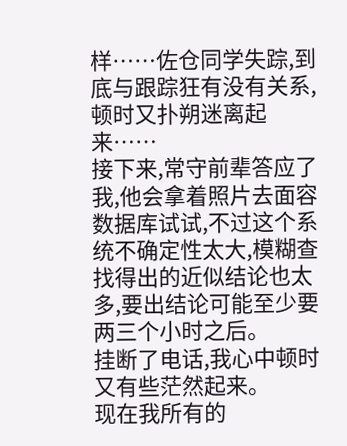样……佐仓同学失踪,到底与跟踪狂有没有关系,顿时又扑朔迷离起来……
接下来,常守前辈答应了我,他会拿着照片去面容数据库试试,不过这个系统不确定性太大,模糊查找得出的近似结论也太多,要出结论可能至少要两三个小时之后。
挂断了电话,我心中顿时又有些茫然起来。
现在我所有的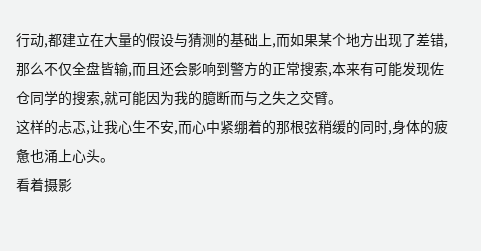行动,都建立在大量的假设与猜测的基础上,而如果某个地方出现了差错,那么不仅全盘皆输,而且还会影响到警方的正常搜索,本来有可能发现佐仓同学的搜索,就可能因为我的臆断而与之失之交臂。
这样的忐忑,让我心生不安,而心中紧绷着的那根弦稍缓的同时,身体的疲惫也涌上心头。
看着摄影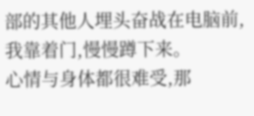部的其他人埋头奋战在电脑前,我靠着门,慢慢蹲下来。
心情与身体都很难受,那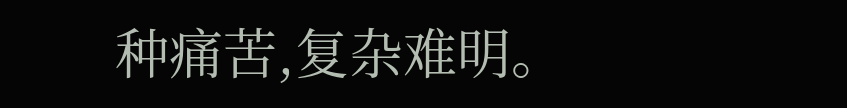种痛苦,复杂难明。